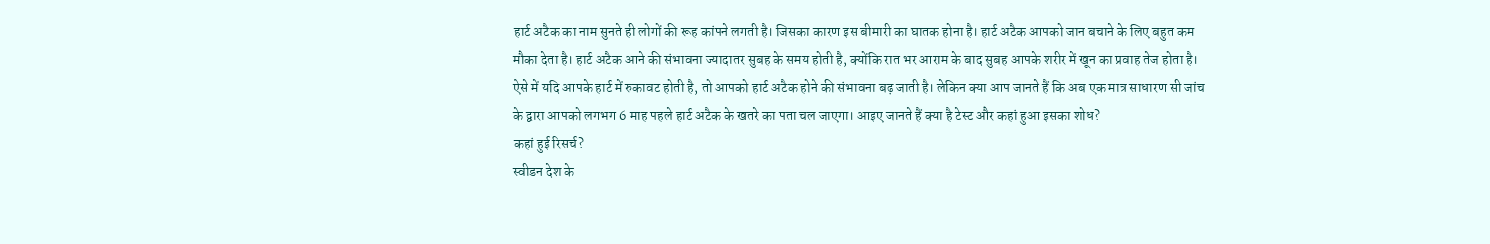हार्ट अटैक का नाम सुनते ही लोगों की रूह कांपने लगती है। जिसका कारण इस बीमारी का घातक होना है। हार्ट अटैक आपको जान बचाने के लिए बहुत कम मौका देता है। हार्ट अटैक आने की संभावना ज्यादातर सुबह के समय होती है, क्योंकि रात भर आराम के बाद सुबह आपके शरीर में खून का प्रवाह तेज होता है। ऐसे में यदि आपके हार्ट में रुकावट होती है, तो आपको हार्ट अटैक होने की संभावना बढ़ जाती है। लेकिन क्या आप जानते हैं कि अब एक मात्र साधारण सी जांच के द्वारा आपको लगभग 6 माह पहले हार्ट अटैक के खतरे का पता चल जाएगा। आइए जानते हैं क्या है टेस्ट और कहां हुआ इसका शोध?
कहां हुई रिसर्च?
स्वीडन देश के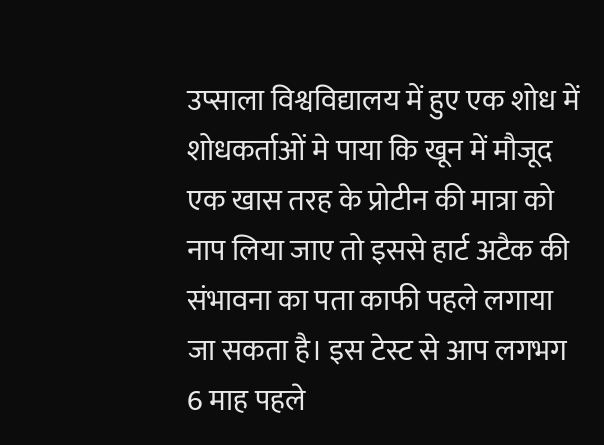उप्साला विश्वविद्यालय में हुए एक शोध में शोधकर्ताओं मे पाया कि खून में मौजूद एक खास तरह के प्रोटीन की मात्रा को नाप लिया जाए तो इससे हार्ट अटैक की संभावना का पता काफी पहले लगाया जा सकता है। इस टेस्ट से आप लगभग 6 माह पहले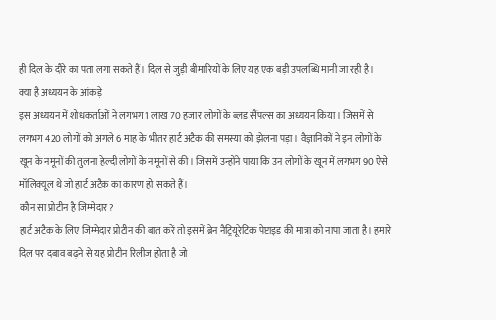ही दिल के दौरे का पता लगा सकते हैं। दिल से जुड़ी बीमारियों के लिए यह एक बड़ी उपलब्धि मानी जा रही है।
क्या है अध्ययन के आंकड़े
इस अध्ययन में शोधकर्ताओं ने लगभग 1 लाख 70 हजार लोगों के ब्लड सैंपल्स का अध्ययन किया। जिसमें से लगभग 420 लोगों को अगले 6 माह के भीतर हार्ट अटैक की समस्या को झेलना पड़ा। वैज्ञानिकों ने इन लोगों के खून के नमूनों की तुलना हेल्दी लोगों के नमूनों से की। जिसमें उन्होंने पाया कि उन लोगों के खून में लगभग 90 ऐसे मॉलिक्यूल थे जो हार्ट अटैक का कारण हो सकते हैं।
कौन सा प्रोटीन है जिम्मेदार?
हार्ट अटैक के लिए जिम्मेदार प्रोटीन की बात करें तो इसमें ब्रेन नैट्रियूरेटिक पेप्टाइड की मात्रा को नापा जाता है। हमारे दिल पर दबाव बढ़ने से यह प्रोटीन रिलीज होता है जो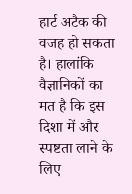हार्ट अटैक की वजह हो सकता है। हालांकि वैज्ञानिकों का मत है कि इस दिशा में और स्पष्टता लाने के लिए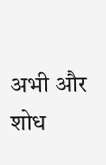अभी और शोध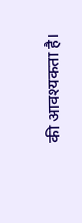की आवश्यकता है।